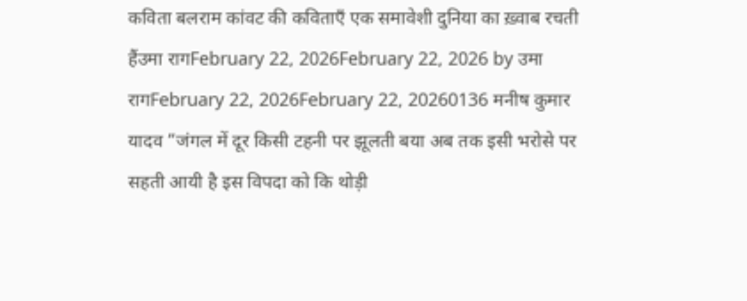कविता बलराम कांवट की कविताएँ एक समावेशी दुनिया का ख़्वाब रचती हैंउमा रागFebruary 22, 2026February 22, 2026 by उमा रागFebruary 22, 2026February 22, 20260136 मनीष कुमार यादव ”जंगल में दूर किसी टहनी पर झूलती बया अब तक इसी भरोसे पर सहती आयी है इस विपदा को कि थोड़ी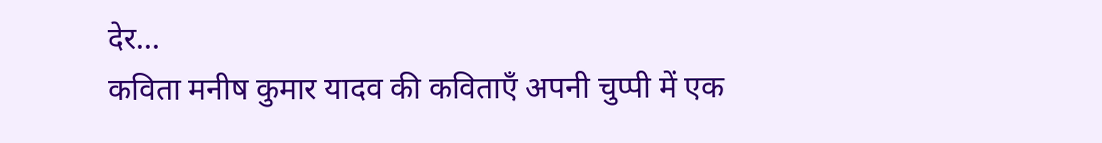देर...
कविता मनीष कुमार यादव की कविताएँ अपनी चुप्पी में एक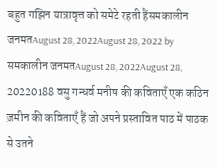बहुत गझिन यात्रावृत्त को समेटे रहती हैंसमकालीन जनमतAugust 28, 2022August 28, 2022 by समकालीन जनमतAugust 28, 2022August 28, 20220188 वसु गन्धर्व मनीष की कविताएँ एक कठिन ज़मीन की कविताएँ हैं जो अपने प्रस्तावित पाठ में पाठक से उतने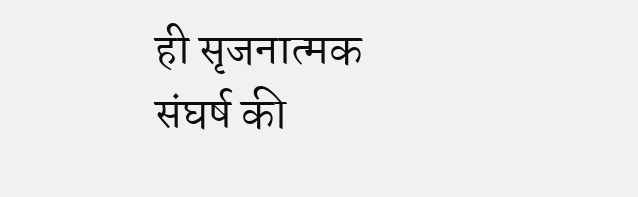ही सृजनात्मक संघर्ष की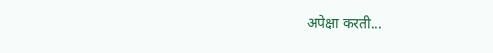अपेक्षा करती...